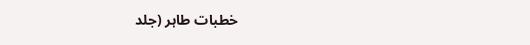خطبات طاہر (جلد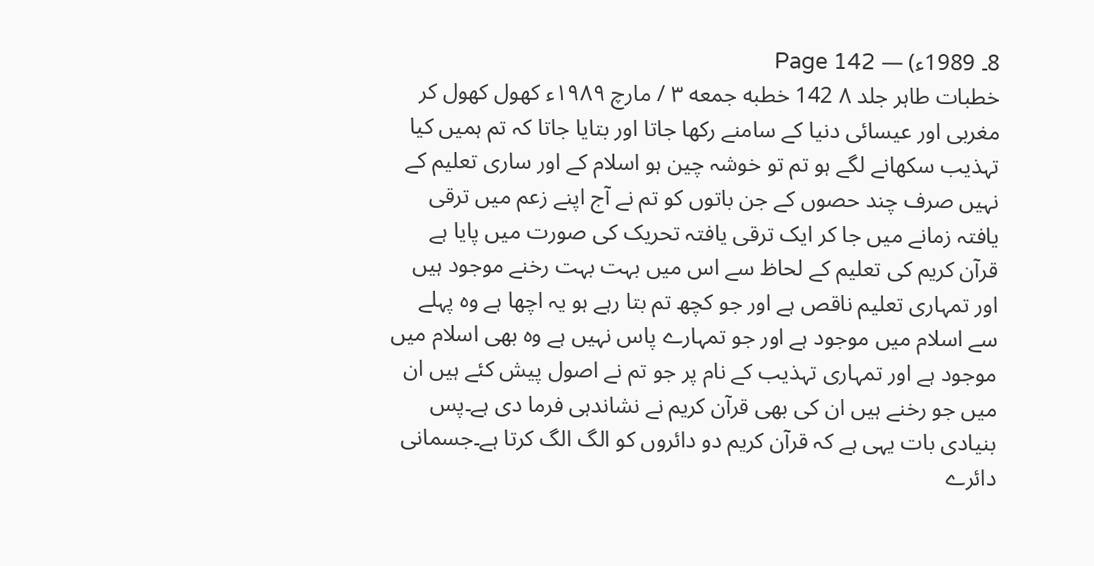8۔ 1989ء) — Page 142
خطبات طاہر جلد ۸ 142 خطبه جمعه ۳ / مارچ ۱۹۸۹ء کھول کھول کر مغربی اور عیسائی دنیا کے سامنے رکھا جاتا اور بتایا جاتا کہ تم ہمیں کیا تہذیب سکھانے لگے ہو تم تو خوشہ چین ہو اسلام کے اور ساری تعلیم کے نہیں صرف چند حصوں کے جن باتوں کو تم نے آج اپنے زعم میں ترقی یافتہ زمانے میں جا کر ایک ترقی یافتہ تحریک کی صورت میں پایا ہے قرآن کریم کی تعلیم کے لحاظ سے اس میں بہت بہت رخنے موجود ہیں اور تمہاری تعلیم ناقص ہے اور جو کچھ تم بتا رہے ہو یہ اچھا ہے وہ پہلے سے اسلام میں موجود ہے اور جو تمہارے پاس نہیں ہے وہ بھی اسلام میں موجود ہے اور تمہاری تہذیب کے نام پر جو تم نے اصول پیش کئے ہیں ان میں جو رخنے ہیں ان کی بھی قرآن کریم نے نشاندہی فرما دی ہے۔پس بنیادی بات یہی ہے کہ قرآن کریم دو دائروں کو الگ الگ کرتا ہے۔جسمانی دائرے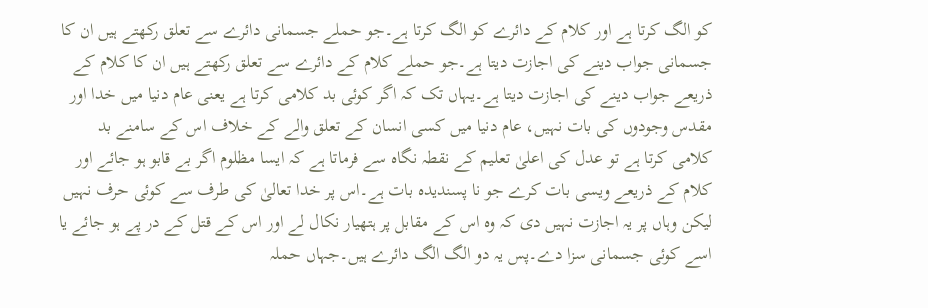کو الگ کرتا ہے اور کلام کے دائرے کو الگ کرتا ہے۔جو حملے جسمانی دائرے سے تعلق رکھتے ہیں ان کا جسمانی جواب دینے کی اجازت دیتا ہے۔جو حملے کلام کے دائرے سے تعلق رکھتے ہیں ان کا کلام کے ذریعے جواب دینے کی اجازت دیتا ہے۔یہاں تک کہ اگر کوئی بد کلامی کرتا ہے یعنی عام دنیا میں خدا اور مقدس وجودوں کی بات نہیں، عام دنیا میں کسی انسان کے تعلق والے کے خلاف اس کے سامنے بد کلامی کرتا ہے تو عدل کی اعلیٰ تعلیم کے نقطہ نگاہ سے فرماتا ہے کہ ایسا مظلوم اگر بے قابو ہو جائے اور کلام کے ذریعے ویسی بات کرے جو نا پسندیدہ بات ہے۔اس پر خدا تعالیٰ کی طرف سے کوئی حرف نہیں لیکن وہاں پر یہ اجازت نہیں دی کہ وہ اس کے مقابل پر ہتھیار نکال لے اور اس کے قتل کے در پے ہو جائے یا اسے کوئی جسمانی سزا دے۔پس یہ دو الگ الگ دائرے ہیں۔جہاں حملہ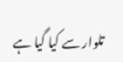تلوار سے کیا گیا ہے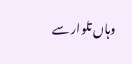وہاں تلوار سے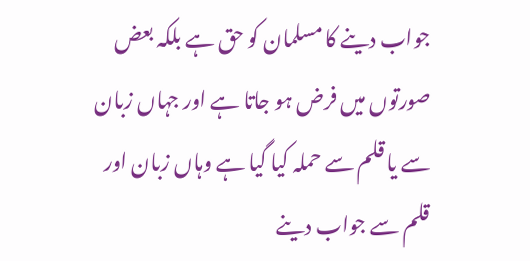جواب دینے کا مسلمان کو حق ہے بلکہ بعض صورتوں میں فرض ہو جاتا ہے اور جہاں زبان سے یا قلم سے حملہ کیا گیا ہے وہاں زبان اور قلم سے جواب دینے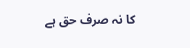کا نہ صرف حق ہے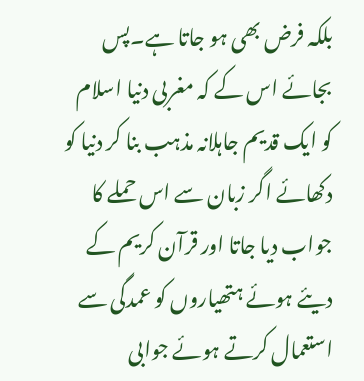بلکہ فرض بھی ہو جاتا ہے۔پس بجائے اس کے کہ مغربی دنیا اسلام کو ایک قدیم جاہلانہ مذہب بنا کر دنیا کو دکھائے اگر زبان سے اس حملے کا جواب دیا جاتا اور قرآن کریم کے دیئے ہوئے ہتھیاروں کو عمدگی سے استعمال کرتے ہوئے جوابی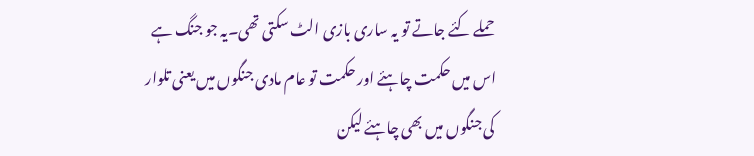حملے کئے جاتے تو یہ ساری بازی الٹ سکتی تھی۔یہ جو جنگ ہے اس میں حکمت چاہئے اور حکمت تو عام مادی جنگوں میں یعنی تلوار کی جنگوں میں بھی چاہئے لیکن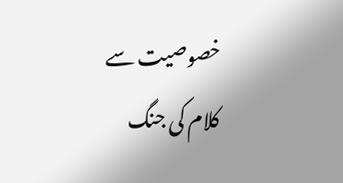خصوصیت سے کلام کی جنگ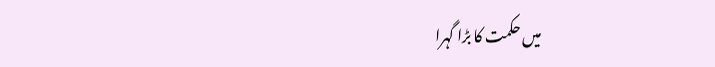میں حکمت کا بڑا گہرا